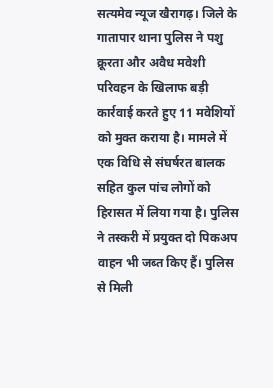सत्यमेव न्यूज खैरागढ़। जिले के गातापार थाना पुलिस ने पशु क्रूरता और अवैध मवेशी परिवहन के खिलाफ बड़ी कार्रवाई करते हुए 11 मवेशियों को मुक्त कराया है। मामले में एक विधि से संघर्षरत बालक सहित कुल पांच लोगों को हिरासत में लिया गया है। पुलिस ने तस्करी में प्रयुक्त दो पिकअप वाहन भी जब्त किए हैं। पुलिस से मिली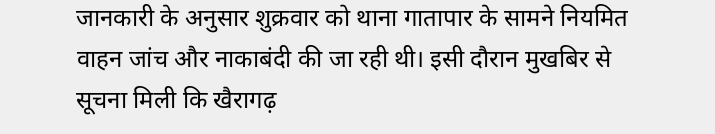जानकारी के अनुसार शुक्रवार को थाना गातापार के सामने नियमित वाहन जांच और नाकाबंदी की जा रही थी। इसी दौरान मुखबिर से सूचना मिली कि खैरागढ़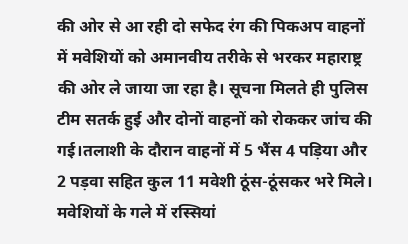की ओर से आ रही दो सफेद रंग की पिकअप वाहनों में मवेशियों को अमानवीय तरीके से भरकर महाराष्ट्र की ओर ले जाया जा रहा है। सूचना मिलते ही पुलिस टीम सतर्क हुई और दोनों वाहनों को रोककर जांच की गई।तलाशी के दौरान वाहनों में 5 भैंस 4 पड़िया और 2 पड़वा सहित कुल 11 मवेशी ठूंस-ठूंसकर भरे मिले। मवेशियों के गले में रस्सियां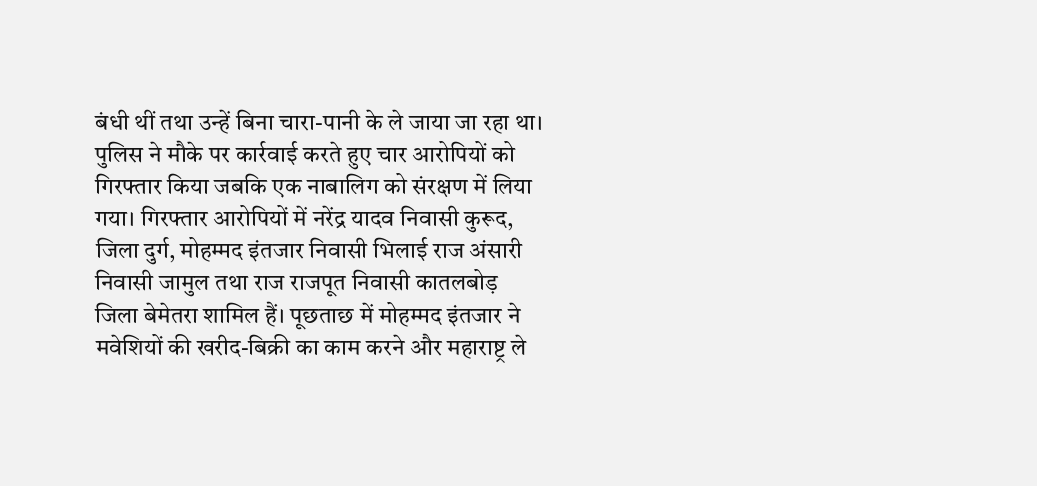बंधी थीं तथा उन्हें बिना चारा-पानी के ले जाया जा रहा था। पुलिस ने मौके पर कार्रवाई करते हुए चार आरोपियों को गिरफ्तार किया जबकि एक नाबालिग को संरक्षण में लिया गया। गिरफ्तार आरोपियों में नरेंद्र यादव निवासी कुरूद, जिला दुर्ग, मोहम्मद इंतजार निवासी भिलाई राज अंसारी निवासी जामुल तथा राज राजपूत निवासी कातलबोड़ जिला बेमेतरा शामिल हैं। पूछताछ में मोहम्मद इंतजार ने मवेशियों की खरीद-बिक्री का काम करने और महाराष्ट्र ले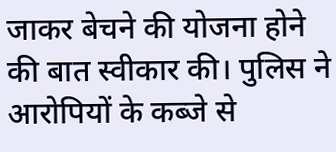जाकर बेचने की योजना होने की बात स्वीकार की। पुलिस ने आरोपियों के कब्जे से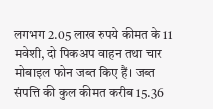लगभग 2.05 लाख रुपये कीमत के 11 मवेशी, दो पिकअप वाहन तथा चार मोबाइल फोन जब्त किए हैं। जब्त संपत्ति की कुल कीमत करीब 15.36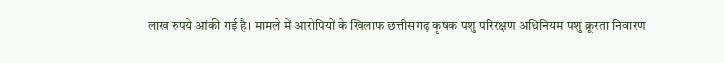लाख रुपये आंकी गई है। मामले में आरोपियों के खिलाफ छत्तीसगढ़ कृषक पशु परिरक्षण अधिनियम पशु क्रूरता निवारण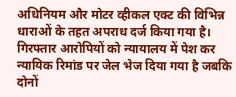अधिनियम और मोटर व्हीकल एक्ट की विभिन्न धाराओं के तहत अपराध दर्ज किया गया है। गिरफ्तार आरोपियों को न्यायालय में पेश कर न्यायिक रिमांड पर जेल भेज दिया गया है जबकि दोनों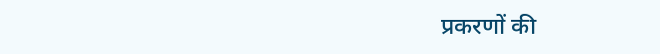प्रकरणों की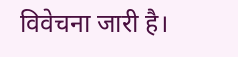विवेचना जारी है।